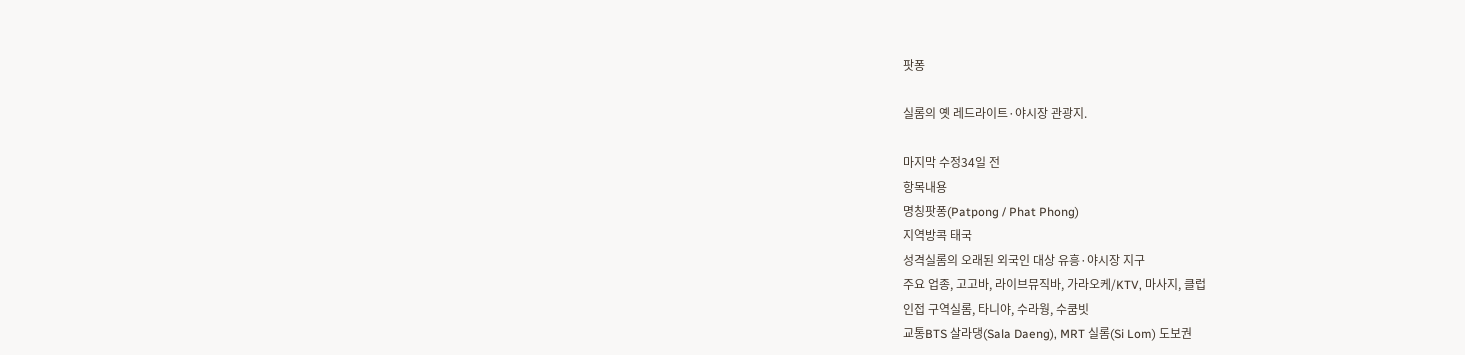팟퐁

실롬의 옛 레드라이트·야시장 관광지.

마지막 수정34일 전
항목내용
명칭팟퐁(Patpong / Phat Phong)
지역방콕 태국
성격실롬의 오래된 외국인 대상 유흥·야시장 지구
주요 업종, 고고바, 라이브뮤직바, 가라오케/KTV, 마사지, 클럽
인접 구역실롬, 타니야, 수라웡, 수쿰빗
교통BTS 살라댕(Sala Daeng), MRT 실롬(Si Lom) 도보권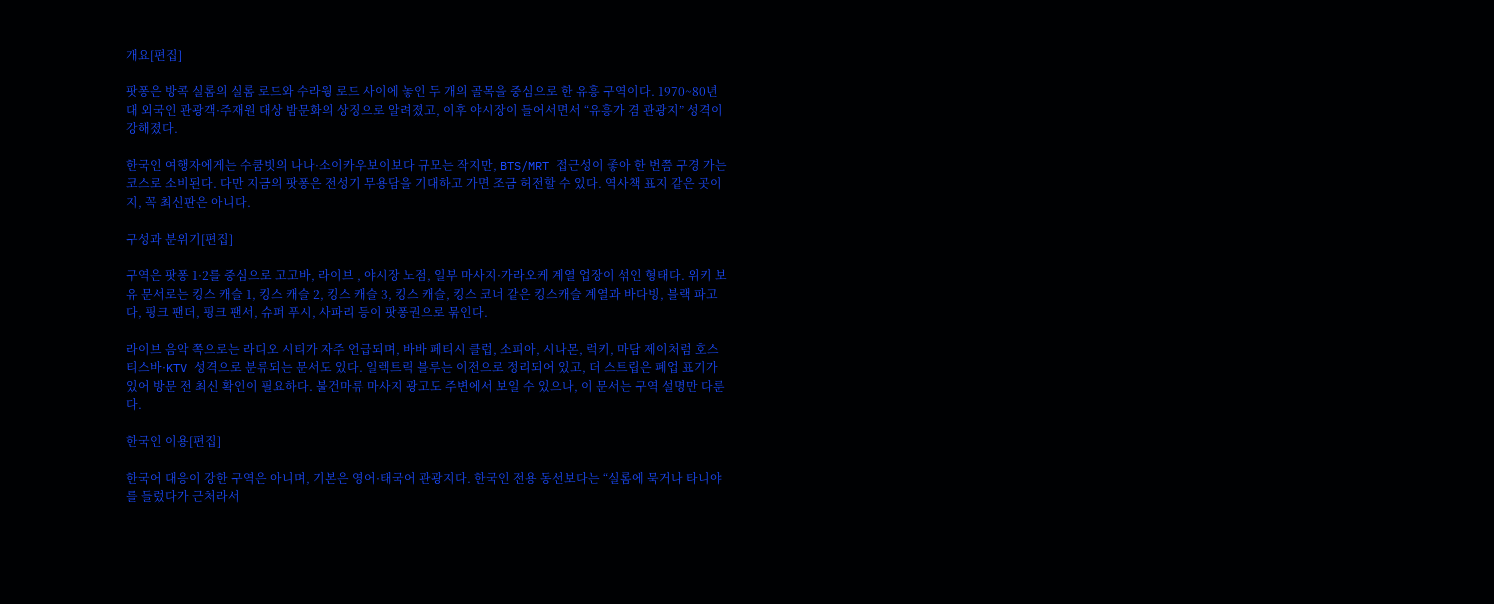개요[편집]

팟퐁은 방콕 실롬의 실롬 로드와 수라웡 로드 사이에 놓인 두 개의 골목을 중심으로 한 유흥 구역이다. 1970~80년대 외국인 관광객·주재원 대상 밤문화의 상징으로 알려졌고, 이후 야시장이 들어서면서 “유흥가 겸 관광지” 성격이 강해졌다.

한국인 여행자에게는 수쿰빗의 나나·소이카우보이보다 규모는 작지만, BTS/MRT 접근성이 좋아 한 번쯤 구경 가는 코스로 소비된다. 다만 지금의 팟퐁은 전성기 무용담을 기대하고 가면 조금 허전할 수 있다. 역사책 표지 같은 곳이지, 꼭 최신판은 아니다.

구성과 분위기[편집]

구역은 팟퐁 1·2를 중심으로 고고바, 라이브 , 야시장 노점, 일부 마사지·가라오케 계열 업장이 섞인 형태다. 위키 보유 문서로는 킹스 캐슬 1, 킹스 캐슬 2, 킹스 캐슬 3, 킹스 캐슬, 킹스 코너 같은 킹스캐슬 계열과 바다빙, 블랙 파고다, 핑크 팬더, 핑크 팬서, 슈퍼 푸시, 사파리 등이 팟퐁권으로 묶인다.

라이브 음악 쪽으로는 라디오 시티가 자주 언급되며, 바바 페티시 클럽, 소피아, 시나몬, 럭키, 마담 제이처럼 호스티스바·KTV 성격으로 분류되는 문서도 있다. 일렉트릭 블루는 이전으로 정리되어 있고, 더 스트립은 폐업 표기가 있어 방문 전 최신 확인이 필요하다. 불건마류 마사지 광고도 주변에서 보일 수 있으나, 이 문서는 구역 설명만 다룬다.

한국인 이용[편집]

한국어 대응이 강한 구역은 아니며, 기본은 영어·태국어 관광지다. 한국인 전용 동선보다는 “실롬에 묵거나 타니야를 들렀다가 근처라서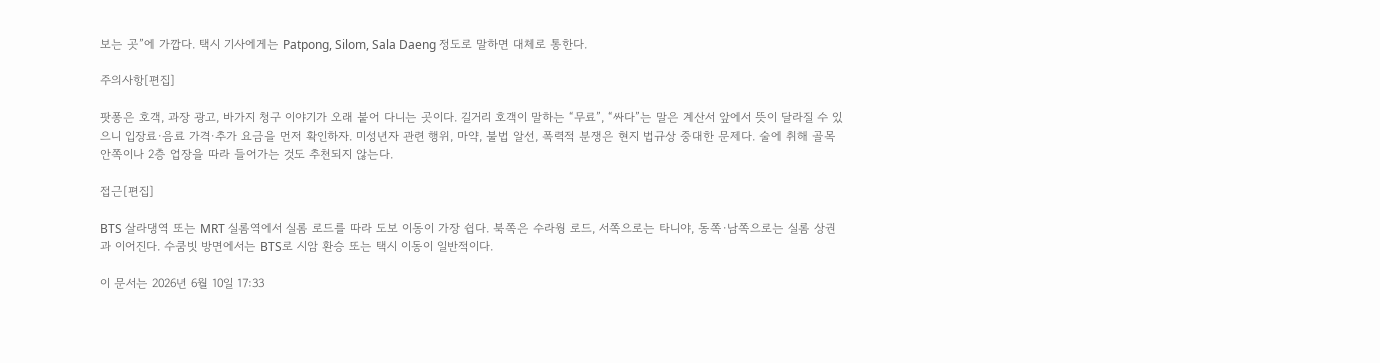보는 곳”에 가깝다. 택시 기사에게는 Patpong, Silom, Sala Daeng 정도로 말하면 대체로 통한다.

주의사항[편집]

팟퐁은 호객, 과장 광고, 바가지 청구 이야기가 오래 붙어 다니는 곳이다. 길거리 호객이 말하는 “무료”, “싸다”는 말은 계산서 앞에서 뜻이 달라질 수 있으니 입장료·음료 가격·추가 요금을 먼저 확인하자. 미성년자 관련 행위, 마약, 불법 알선, 폭력적 분쟁은 현지 법규상 중대한 문제다. 술에 취해 골목 안쪽이나 2층 업장을 따라 들어가는 것도 추천되지 않는다.

접근[편집]

BTS 살라댕역 또는 MRT 실롬역에서 실롬 로드를 따라 도보 이동이 가장 쉽다. 북쪽은 수라웡 로드, 서쪽으로는 타니야, 동쪽·남쪽으로는 실롬 상권과 이어진다. 수쿰빗 방면에서는 BTS로 시암 환승 또는 택시 이동이 일반적이다.

이 문서는 2026년 6월 10일 17:33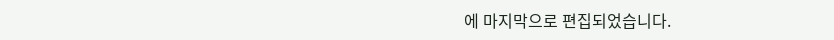에 마지막으로 편집되었습니다.